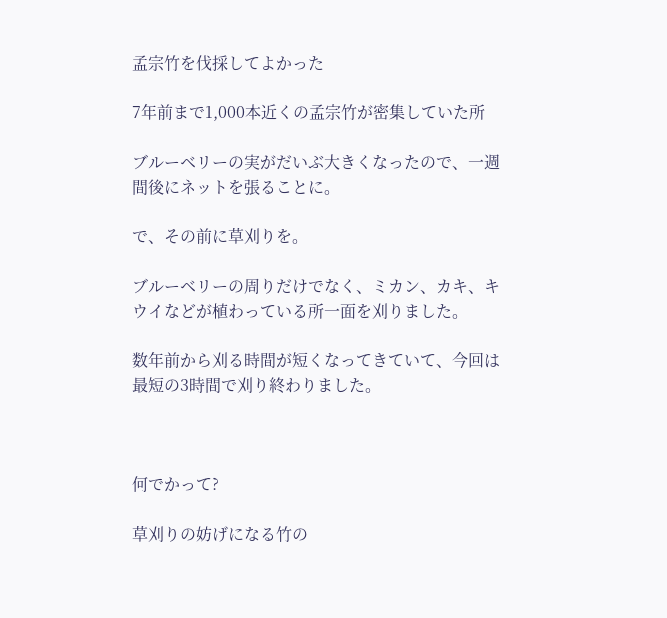孟宗竹を伐採してよかった

7年前まで1,000本近くの孟宗竹が密集していた所

ブルーベリーの実がだいぶ大きくなったので、一週間後にネットを張ることに。

で、その前に草刈りを。

ブルーベリーの周りだけでなく、ミカン、カキ、キウイなどが植わっている所一面を刈りました。

数年前から刈る時間が短くなってきていて、今回は最短の3時間で刈り終わりました。



何でかって?

草刈りの妨げになる竹の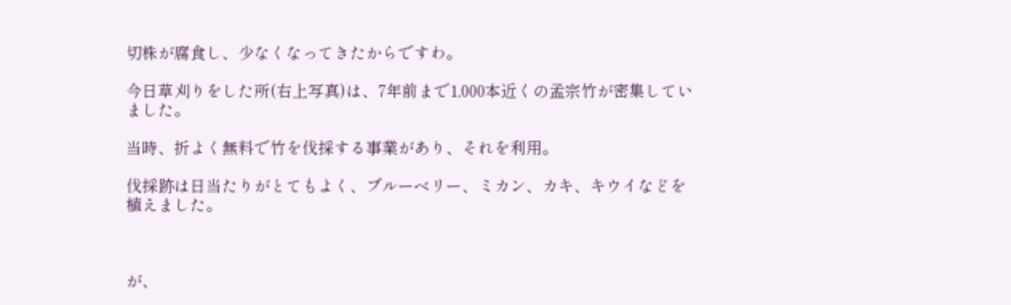切株が腐食し、少なくなってきたからですわ。

今日草刈りをした所(右上写真)は、7年前まで1,000本近くの孟宗竹が密集していました。

当時、折よく無料で竹を伐採する事業があり、それを利用。

伐採跡は日当たりがとてもよく、ブルーベリー、ミカン、カキ、キウイなどを植えました。



が、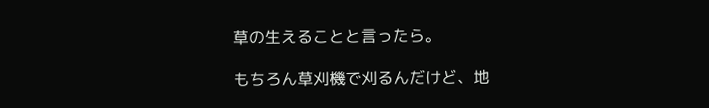草の生えることと言ったら。

もちろん草刈機で刈るんだけど、地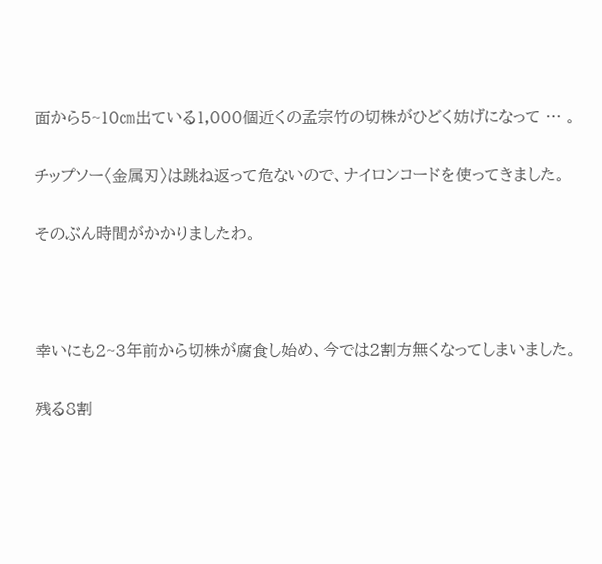面から5~10㎝出ている1,000個近くの孟宗竹の切株がひどく妨げになって … 。

チップソー〈金属刃〉は跳ね返って危ないので、ナイロンコードを使ってきました。

そのぶん時間がかかりましたわ。



幸いにも2~3年前から切株が腐食し始め、今では2割方無くなってしまいました。

残る8割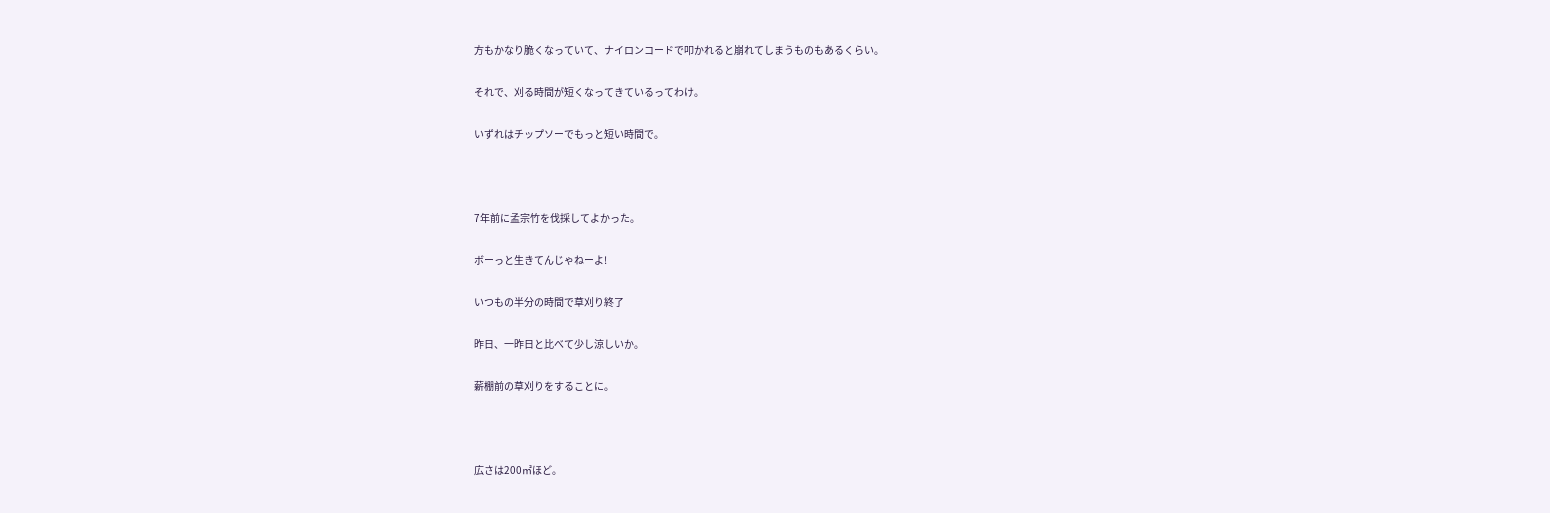方もかなり脆くなっていて、ナイロンコードで叩かれると崩れてしまうものもあるくらい。

それで、刈る時間が短くなってきているってわけ。

いずれはチップソーでもっと短い時間で。



7年前に孟宗竹を伐採してよかった。

ボーっと生きてんじゃねーよ!

いつもの半分の時間で草刈り終了

昨日、一昨日と比べて少し涼しいか。

薪棚前の草刈りをすることに。



広さは200㎡ほど。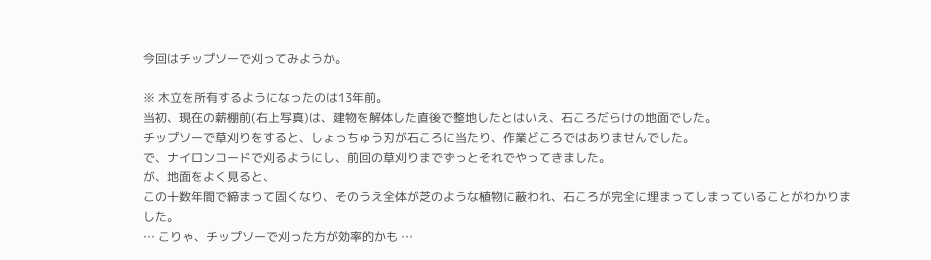今回はチップソーで刈ってみようか。

※ 木立を所有するようになったのは13年前。
当初、現在の薪棚前(右上写真)は、建物を解体した直後で整地したとはいえ、石ころだらけの地面でした。
チップソーで草刈りをすると、しょっちゅう刃が石ころに当たり、作業どころではありませんでした。
で、ナイロンコードで刈るようにし、前回の草刈りまでずっとそれでやってきました。
が、地面をよく見ると、
この十数年間で締まって固くなり、そのうえ全体が芝のような植物に蔽われ、石ころが完全に埋まってしまっていることがわかりました。
… こりゃ、チップソーで刈った方が効率的かも …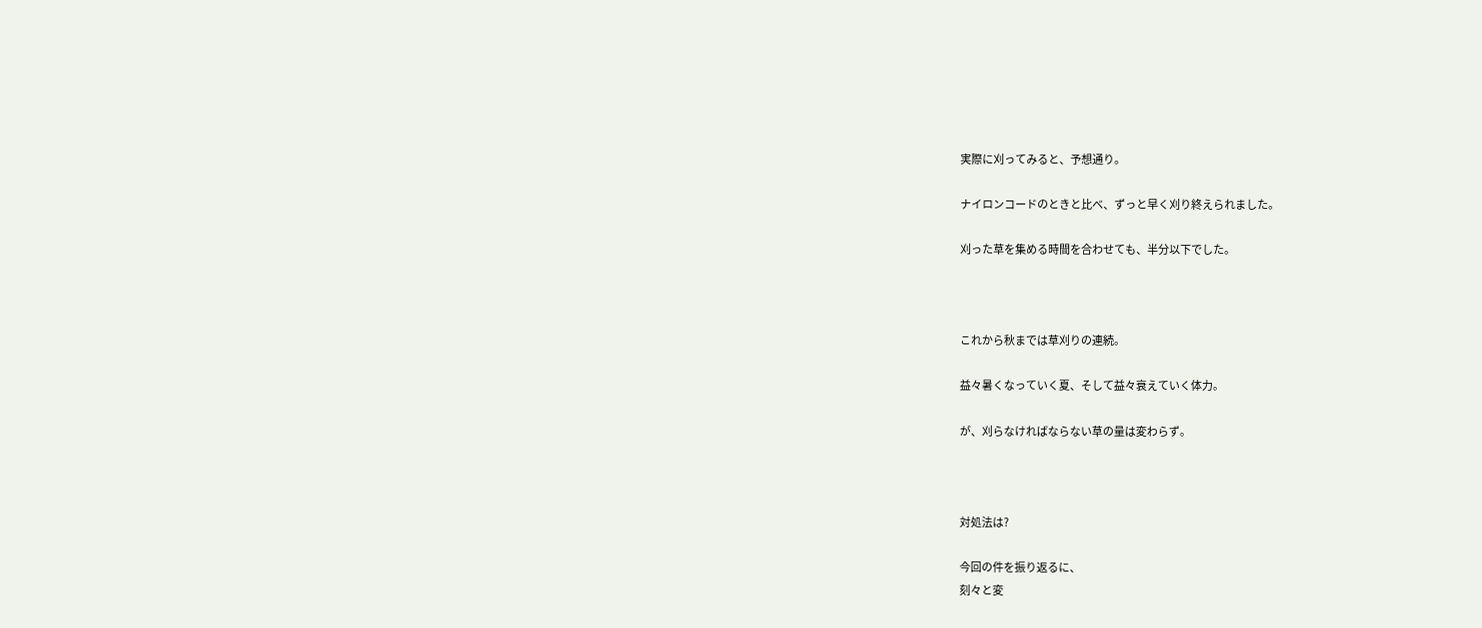実際に刈ってみると、予想通り。

ナイロンコードのときと比べ、ずっと早く刈り終えられました。

刈った草を集める時間を合わせても、半分以下でした。



これから秋までは草刈りの連続。

益々暑くなっていく夏、そして益々衰えていく体力。

が、刈らなければならない草の量は変わらず。



対処法は?

今回の件を振り返るに、
刻々と変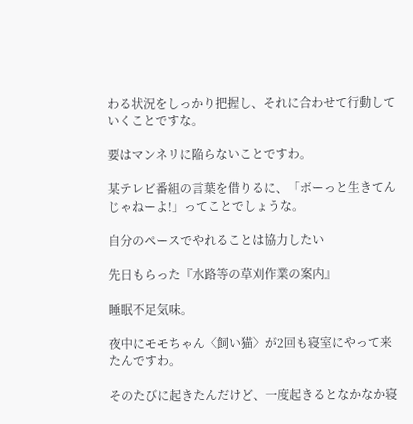わる状況をしっかり把握し、それに合わせて行動していくことですな。

要はマンネリに陥らないことですわ。

某テレビ番組の言葉を借りるに、「ボーっと生きてんじゃねーよ!」ってことでしょうな。

自分のペースでやれることは協力したい

先日もらった『水路等の草刈作業の案内』

睡眠不足気味。

夜中にモモちゃん〈飼い猫〉が2回も寝室にやって来たんですわ。

そのたびに起きたんだけど、一度起きるとなかなか寝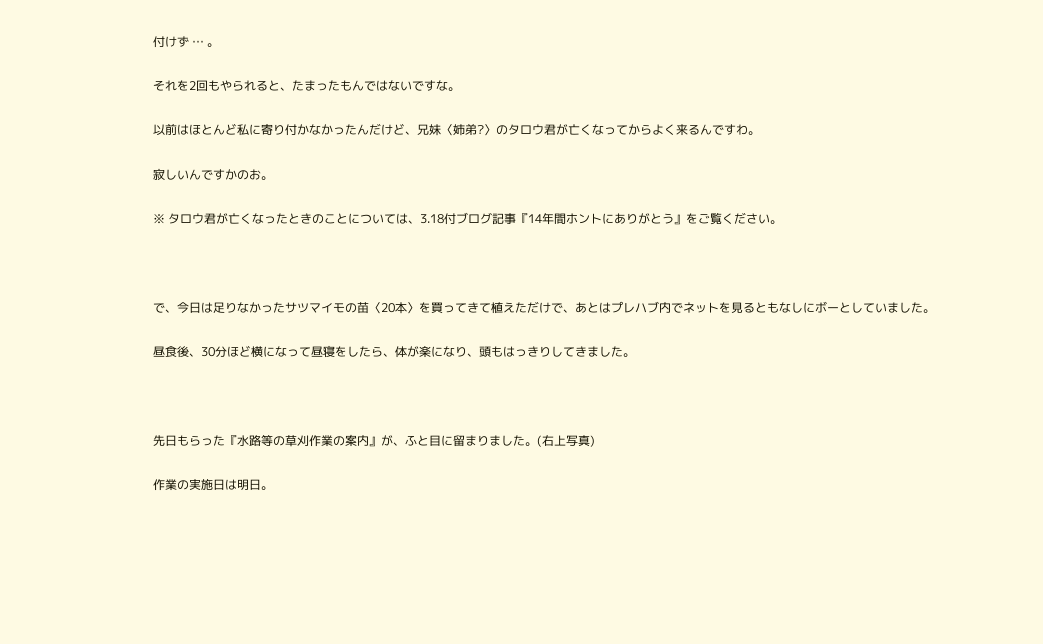付けず … 。

それを2回もやられると、たまったもんではないですな。

以前はほとんど私に寄り付かなかったんだけど、兄妹〈姉弟?〉のタロウ君が亡くなってからよく来るんですわ。

寂しいんですかのお。

※ タロウ君が亡くなったときのことについては、3.18付ブログ記事『14年間ホントにありがとう』をご覧ください。



で、今日は足りなかったサツマイモの苗〈20本〉を買ってきて植えただけで、あとはプレハブ内でネットを見るともなしにボーとしていました。

昼食後、30分ほど横になって昼寝をしたら、体が楽になり、頭もはっきりしてきました。



先日もらった『水路等の草刈作業の案内』が、ふと目に留まりました。(右上写真)

作業の実施日は明日。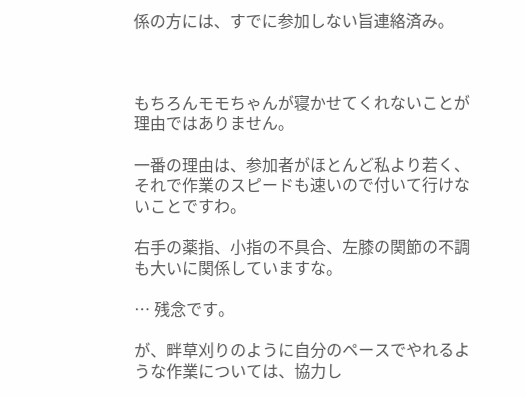係の方には、すでに参加しない旨連絡済み。



もちろんモモちゃんが寝かせてくれないことが理由ではありません。

一番の理由は、参加者がほとんど私より若く、それで作業のスピードも速いので付いて行けないことですわ。

右手の薬指、小指の不具合、左膝の関節の不調も大いに関係していますな。

… 残念です。

が、畔草刈りのように自分のペースでやれるような作業については、協力し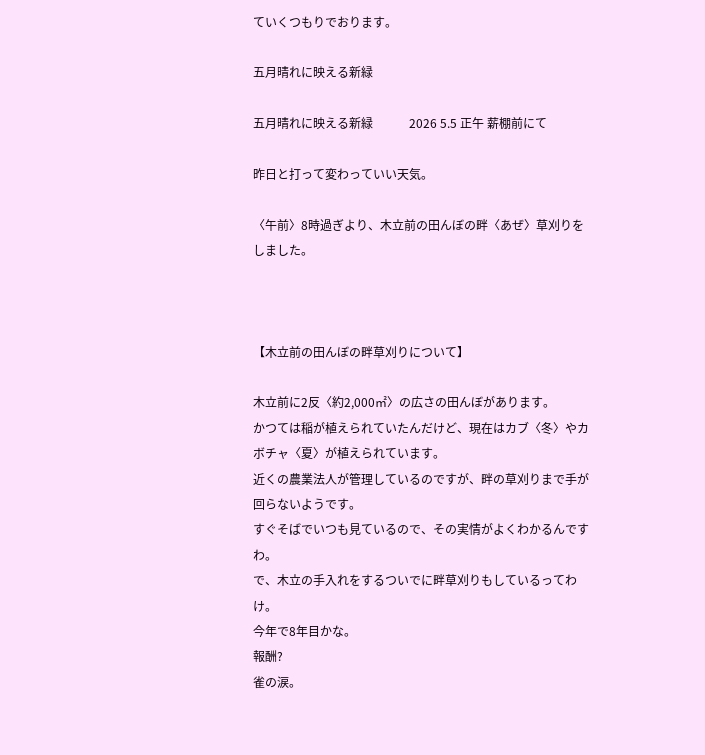ていくつもりでおります。

五月晴れに映える新緑

五月晴れに映える新緑            2026 5.5 正午 薪棚前にて

昨日と打って変わっていい天気。

〈午前〉8時過ぎより、木立前の田んぼの畔〈あぜ〉草刈りをしました。



【木立前の田んぼの畔草刈りについて】

木立前に2反〈約2,000㎡〉の広さの田んぼがあります。
かつては稲が植えられていたんだけど、現在はカブ〈冬〉やカボチャ〈夏〉が植えられています。
近くの農業法人が管理しているのですが、畔の草刈りまで手が回らないようです。
すぐそばでいつも見ているので、その実情がよくわかるんですわ。
で、木立の手入れをするついでに畔草刈りもしているってわけ。
今年で8年目かな。
報酬?
雀の涙。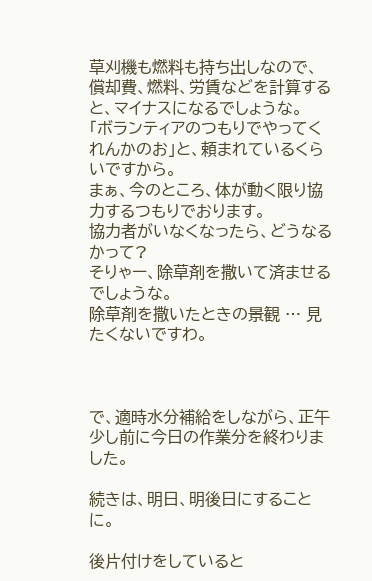草刈機も燃料も持ち出しなので、償却費、燃料、労賃などを計算すると、マイナスになるでしょうな。
「ボランティアのつもりでやってくれんかのお」と、頼まれているくらいですから。
まぁ、今のところ、体が動く限り協力するつもりでおります。
協力者がいなくなったら、どうなるかって?
そりゃー、除草剤を撒いて済ませるでしょうな。
除草剤を撒いたときの景観 … 見たくないですわ。



で、適時水分補給をしながら、正午少し前に今日の作業分を終わりました。

続きは、明日、明後日にすることに。

後片付けをしていると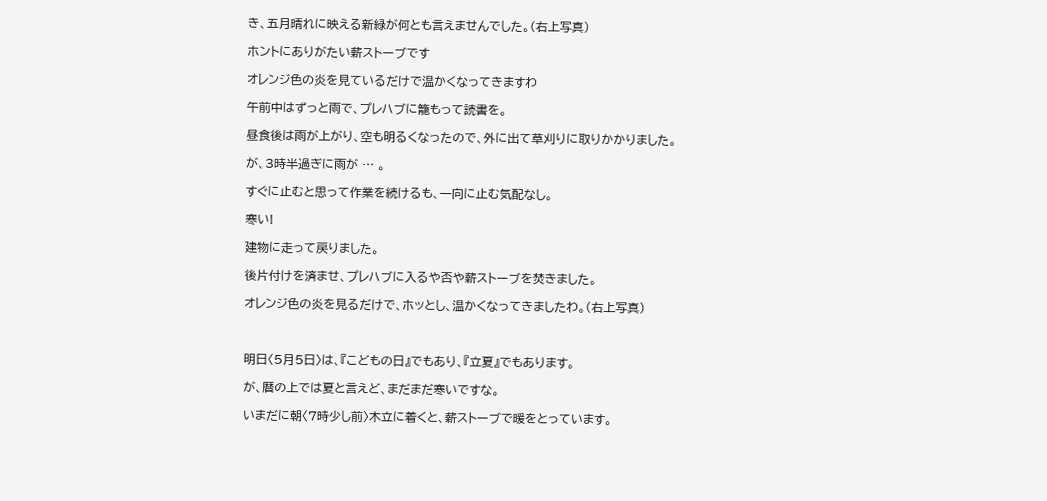き、五月晴れに映える新緑が何とも言えませんでした。(右上写真)

ホントにありがたい薪ストーブです

オレンジ色の炎を見ているだけで温かくなってきますわ

午前中はずっと雨で、プレハブに籠もって読書を。

昼食後は雨が上がり、空も明るくなったので、外に出て草刈りに取りかかりました。

が、3時半過ぎに雨が … 。

すぐに止むと思って作業を続けるも、一向に止む気配なし。

寒い!

建物に走って戻りました。

後片付けを済ませ、プレハブに入るや否や薪ストーブを焚きました。

オレンジ色の炎を見るだけで、ホッとし、温かくなってきましたわ。(右上写真)



明日〈5月5日〉は、『こどもの日』でもあり、『立夏』でもあります。

が、暦の上では夏と言えど、まだまだ寒いですな。

いまだに朝〈7時少し前〉木立に着くと、薪ストーブで暖をとっています。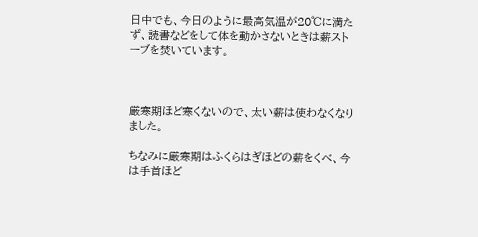日中でも、今日のように最高気温が20℃に満たず、読書などをして体を動かさないときは薪ストーブを焚いています。



厳寒期ほど寒くないので、太い薪は使わなくなりました。

ちなみに厳寒期はふくらはぎほどの薪をくべ、今は手首ほど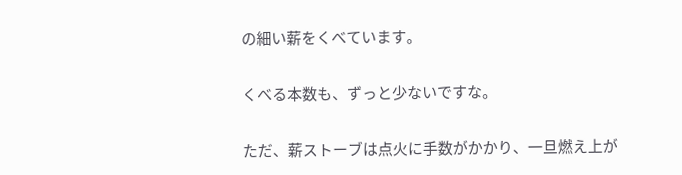の細い薪をくべています。

くべる本数も、ずっと少ないですな。

ただ、薪ストーブは点火に手数がかかり、一旦燃え上が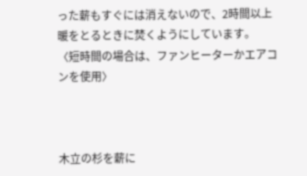った薪もすぐには消えないので、2時間以上暖をとるときに焚くようにしています。
〈短時間の場合は、ファンヒーターかエアコンを使用〉



木立の杉を薪に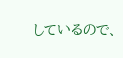しているので、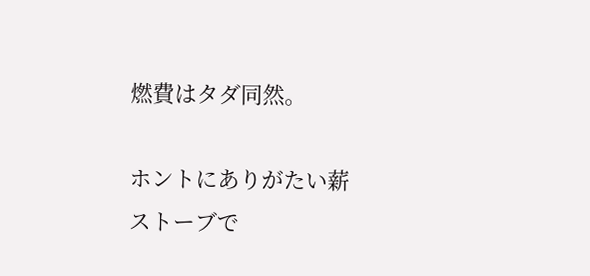燃費はタダ同然。

ホントにありがたい薪ストーブで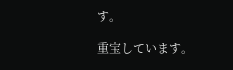す。

重宝しています。